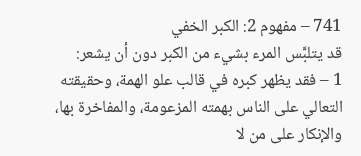741 – مفهوم 2: الكبر الخفي
قد يتلبَّس المرء بشيء من الكبر دون أن يشعر:
1 – فقد يظهر كبره في قالب علو الهمة، وحقيقته التعالي على الناس بهمته المزعومة، والمفاخرة بها، والإنكار على من لا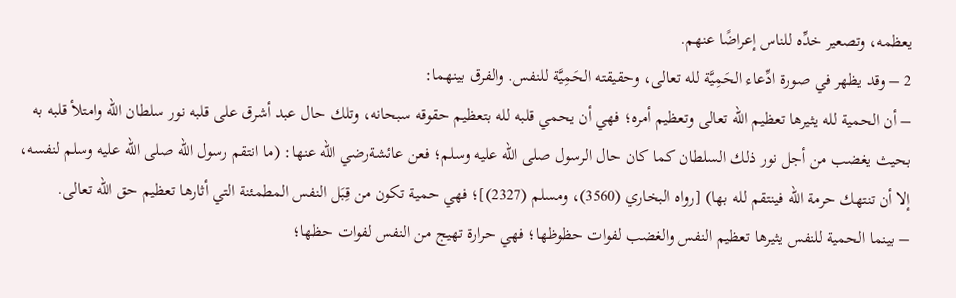يعظمه، وتصعير خدِّه للناس إعراضًا عنهم.
2 – وقد يظهر في صورة ادِّعاء الحَمِيَّة لله تعالى، وحقيقته الحَمِيَّة للنفس. والفرق بينهما:
– أن الحمية لله يثيرها تعظيم الله تعالى وتعظيم أمره؛ فهي أن يحمي قلبه لله بتعظيم حقوقه سبحانه، وتلك حال عبد أشرق على قلبه نور سلطان الله وامتلأ قلبه به بحيث يغضب من أجل نور ذلك السلطان كما كان حال الرسول صلى الله عليه وسلم؛ فعن عائشةرضي الله عنها: (ما انتقم رسول الله صلى الله عليه وسلم لنفسه، إلا أن تنتهك حرمة الله فينتقم لله بها) [رواه البخاري (3560)، ومسلم (2327)]؛ فهي حمية تكون من قِبَل النفس المطمئنة التي أثارها تعظيم حق الله تعالى.
– بينما الحمية للنفس يثيرها تعظيم النفس والغضب لفوات حظوظها؛ فهي حرارة تهيج من النفس لفوات حظها؛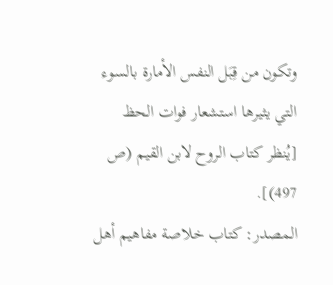وتكون من قِبَل النفس الأمارة بالسوء التي يثيرها استشعار فوات الحظ [يُنظر كتاب الروح لابن القيم (ص 497)].
المصدر: كتاب خلاصة مفاهيم أهل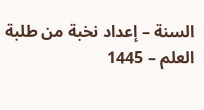السنة – إعداد نخبة من طلبة العلم – 1445